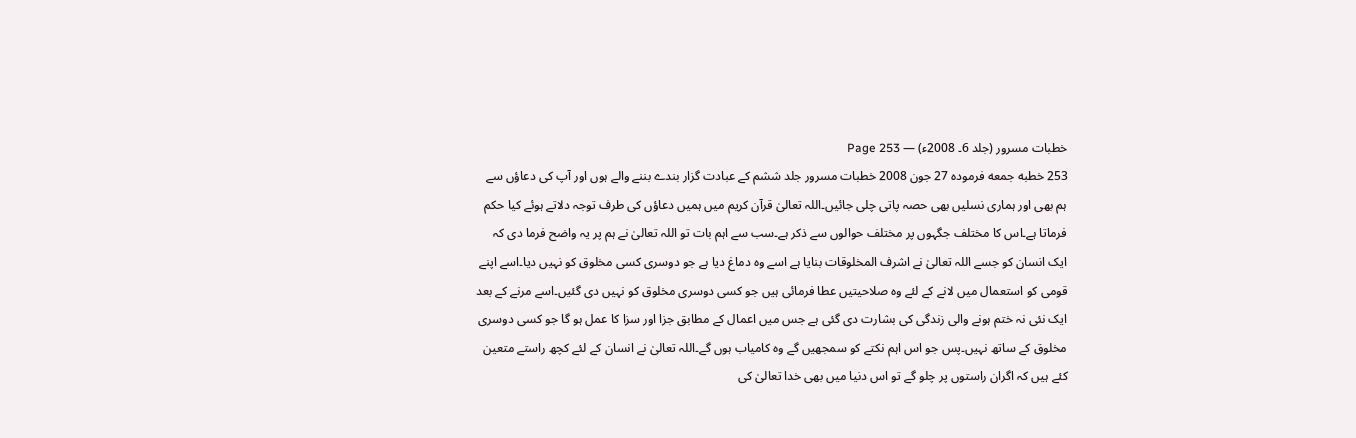خطبات مسرور (جلد 6۔ 2008ء) — Page 253
253 خطبه جمعه فرمودہ 27 جون 2008 خطبات مسرور جلد ششم کے عبادت گزار بندے بننے والے ہوں اور آپ کی دعاؤں سے ہم بھی اور ہماری نسلیں بھی حصہ پاتی چلی جائیں۔اللہ تعالیٰ قرآن کریم میں ہمیں دعاؤں کی طرف توجہ دلاتے ہوئے کیا حکم فرماتا ہے۔اس کا مختلف جگہوں پر مختلف حوالوں سے ذکر ہے۔سب سے اہم بات تو اللہ تعالیٰ نے ہم پر یہ واضح فرما دی کہ ایک انسان کو جسے اللہ تعالیٰ نے اشرف المخلوقات بنایا ہے اسے وہ دماغ دیا ہے جو دوسری کسی مخلوق کو نہیں دیا۔اسے اپنے قومی کو استعمال میں لانے کے لئے وہ صلاحیتیں عطا فرمائی ہیں جو کسی دوسری مخلوق کو نہیں دی گئیں۔اسے مرنے کے بعد ایک نئی نہ ختم ہونے والی زندگی کی بشارت دی گئی ہے جس میں اعمال کے مطابق جزا اور سزا کا عمل ہو گا جو کسی دوسری مخلوق کے ساتھ نہیں۔پس جو اس اہم نکتے کو سمجھیں گے وہ کامیاب ہوں گے۔اللہ تعالیٰ نے انسان کے لئے کچھ راستے متعین کئے ہیں کہ اگران راستوں پر چلو گے تو اس دنیا میں بھی خدا تعالیٰ کی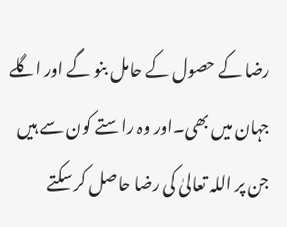رضا کے حصول کے حامل بنو گے اور اگلے جہان میں بھی۔اور وہ راستے کون سے ہیں جن پر اللہ تعالیٰ کی رضا حاصل کر سکتے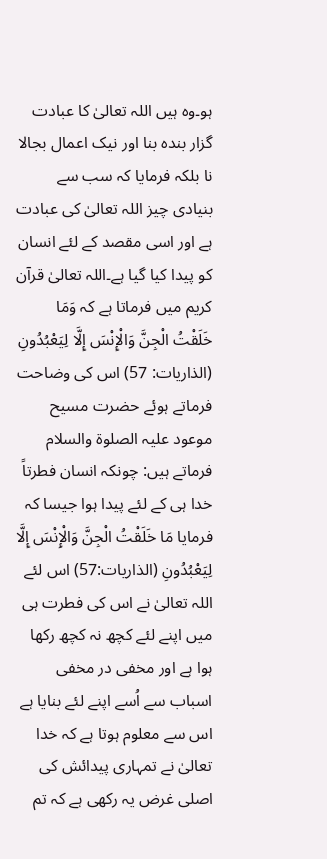ہو۔وہ ہیں اللہ تعالیٰ کا عبادت گزار بندہ بنا اور نیک اعمال بجالا نا بلکہ فرمایا کہ سب سے بنیادی چیز اللہ تعالیٰ کی عبادت ہے اور اسی مقصد کے لئے انسان کو پیدا کیا گیا ہے۔اللہ تعالیٰ قرآن کریم میں فرماتا ہے کہ وَمَا خَلَقْتُ الْجِنَّ وَالْإِنْسَ إِلَّا لِيَعْبُدُونِ (الذاريات: 57) اس کی وضاحت فرماتے ہوئے حضرت مسیح موعود علیہ الصلوۃ والسلام فرماتے ہیں: چونکہ انسان فطرتاً خدا ہی کے لئے پیدا ہوا جیسا کہ فرمایا مَا خَلَقْتُ الْجِنَّ وَالْإِنْسَ إِلَّا لِيَعْبُدُونِ (الذاريات:57) اس لئے اللہ تعالیٰ نے اس کی فطرت ہی میں اپنے لئے کچھ نہ کچھ رکھا ہوا ہے اور مخفی در مخفی اسباب سے اُسے اپنے لئے بنایا ہے اس سے معلوم ہوتا ہے کہ خدا تعالیٰ نے تمہاری پیدائش کی اصلی غرض یہ رکھی ہے کہ تم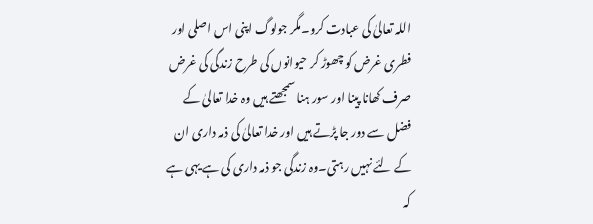اللہ تعالیٰ کی عبادت کرو۔مگر جولوگ اپنی اس اصلی اور فطری غرض کو چھوڑ کر حیوانوں کی طرح زندگی کی غرض صرف کھانا پینا اور سور ہنا سمجھتے ہیں وہ خدا تعالیٰ کے فضل سے دور جا پڑتے ہیں اور خدا تعالیٰ کی ذمہ داری ان کے لئے نہیں رہتی۔وہ زندگی جو ذمہ داری کی ہے یہی ہے کہ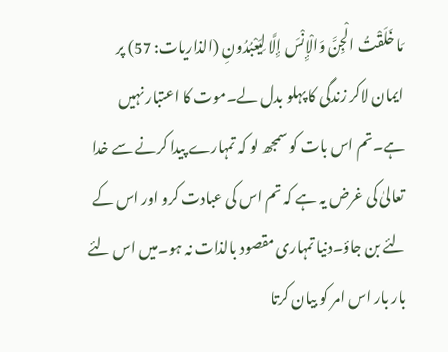مَا خَلَقْتُ الْجِنَّ وَالْإِنْسَ إِلَّا لِيَعْبُدُونِ (الذاريات: 57) پر ایمان لاکر زندگی کا پہلو بدل لے۔موت کا اعتبار نہیں ہے۔تم اس بات کو سمجھ لو کہ تمہارے پیدا کرنے سے خدا تعالیٰ کی غرض یہ ہے کہ تم اس کی عبادت کرو اور اس کے لئے بن جاؤ۔دنیا تمہاری مقصود بالذات نہ ہو۔میں اس لئے بار بار اس امر کو بیان کرتا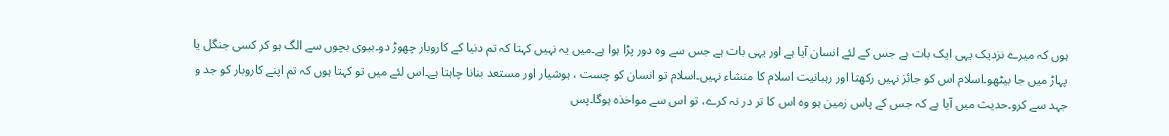ہوں کہ میرے نزدیک یہی ایک بات ہے جس کے لئے انسان آیا ہے اور یہی بات ہے جس سے وہ دور پڑا ہوا ہے۔میں یہ نہیں کہتا کہ تم دنیا کے کاروبار چھوڑ دو۔بیوی بچوں سے الگ ہو کر کسی جنگل یا پہاڑ میں جا بیٹھو۔اسلام اس کو جائز نہیں رکھتا اور رہبانیت اسلام کا منشاء نہیں۔اسلام تو انسان کو چست ، ہوشیار اور مستعد بنانا چاہتا ہے۔اس لئے میں تو کہتا ہوں کہ تم اپنے کاروبار کو جد و جہد سے کرو۔حدیث میں آیا ہے کہ جس کے پاس زمین ہو وہ اس کا تر در نہ کرے، تو اس سے مواخذہ ہوگا۔پس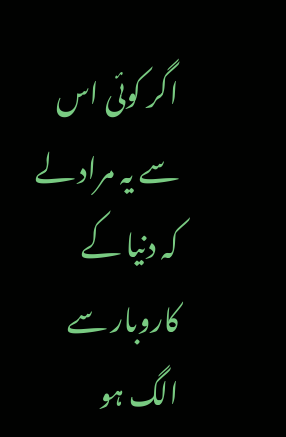اگر کوئی اس سے یہ مراد لے کہ دنیا کے کاروبار سے الگ ہو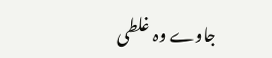جاوے وہ غلطی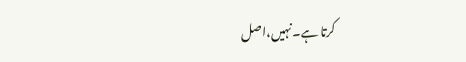کرتا ہے۔نہیں،اصل